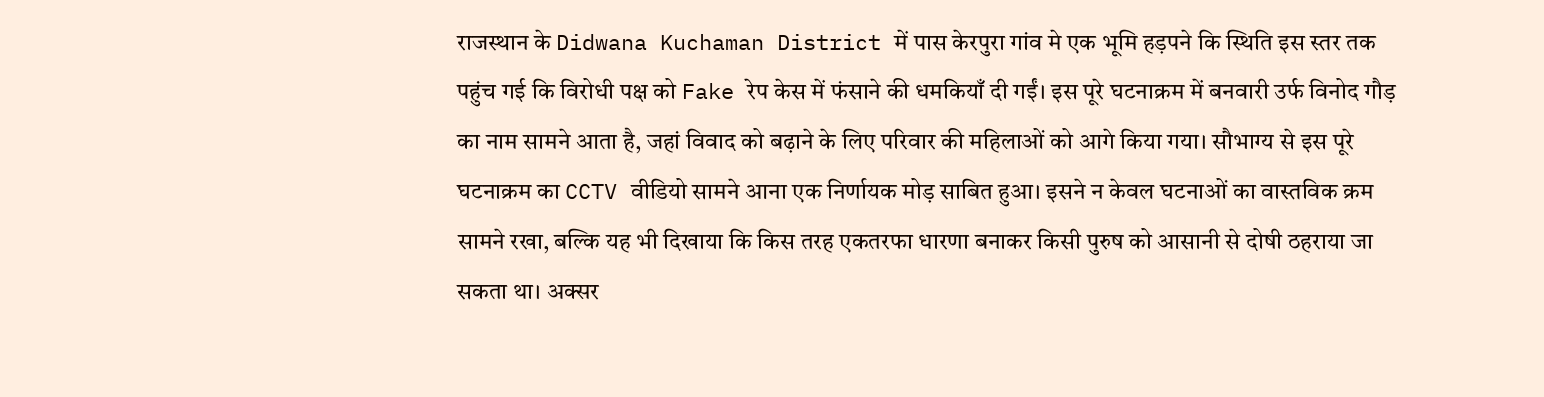राजस्थान के Didwana Kuchaman District में पास केरपुरा गांव मे एक भूमि हड़पने कि स्थिति इस स्तर तक पहुंच गई कि विरोधी पक्ष को Fake रेप केस में फंसाने की धमकियाँ दी गईं। इस पूरे घटनाक्रम में बनवारी उर्फ विनोद गौड़ का नाम सामने आता है, जहां विवाद को बढ़ाने के लिए परिवार की महिलाओं को आगे किया गया। सौभाग्य से इस पूरे घटनाक्रम का CCTV वीडियो सामने आना एक निर्णायक मोड़ साबित हुआ। इसने न केवल घटनाओं का वास्तविक क्रम सामने रखा, बल्कि यह भी दिखाया कि किस तरह एकतरफा धारणा बनाकर किसी पुरुष को आसानी से दोषी ठहराया जा सकता था। अक्सर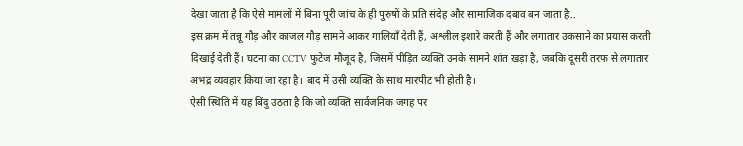देखा जाता है कि ऐसे मामलों में बिना पूरी जांच के ही पुरुषों के प्रति संदेह और सामाजिक दबाव बन जाता है..
इस क्रम में तन्नू गौड़ और काजल गौड़ सामने आकर गालियाँ देती हैं, अश्लील इशारे करती हैं और लगातार उकसाने का प्रयास करती दिखाई देती हैं। घटना का CCTV फुटेज मौजूद है, जिसमें पीड़ित व्यक्ति उनके सामने शांत खड़ा है, जबकि दूसरी तरफ से लगातार अभद्र व्यवहार किया जा रहा है। बाद में उसी व्यक्ति के साथ मारपीट भी होती है।
ऐसी स्थिति में यह बिंदु उठता है कि जो व्यक्ति सार्वजनिक जगह पर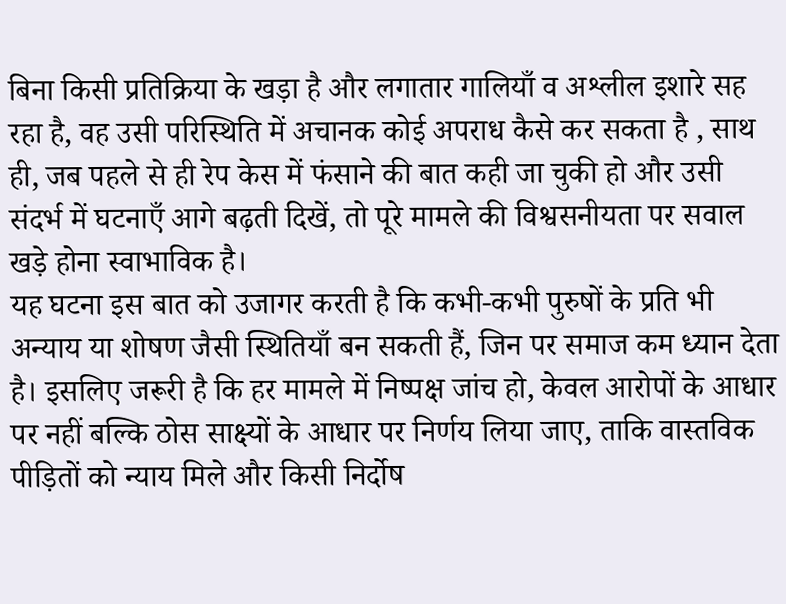बिना किसी प्रतिक्रिया के खड़ा है और लगातार गालियाँ व अश्लील इशारे सह रहा है, वह उसी परिस्थिति में अचानक कोई अपराध कैसे कर सकता है , साथ ही, जब पहले से ही रेप केस में फंसाने की बात कही जा चुकी हो और उसी संदर्भ में घटनाएँ आगे बढ़ती दिखें, तो पूरे मामले की विश्वसनीयता पर सवाल खड़े होना स्वाभाविक है।
यह घटना इस बात को उजागर करती है कि कभी-कभी पुरुषों के प्रति भी अन्याय या शोषण जैसी स्थितियाँ बन सकती हैं, जिन पर समाज कम ध्यान देता है। इसलिए जरूरी है कि हर मामले में निष्पक्ष जांच हो, केवल आरोपों के आधार पर नहीं बल्कि ठोस साक्ष्यों के आधार पर निर्णय लिया जाए, ताकि वास्तविक पीड़ितों को न्याय मिले और किसी निर्दोष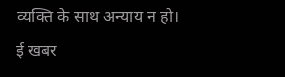व्यक्ति के साथ अन्याय न हो।
ई खबर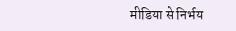मीडिया से निर्भय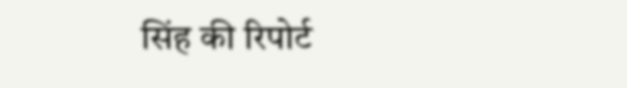सिंह की रिपोर्ट